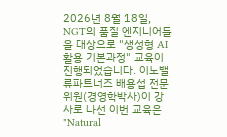2026년 8월 18일, NGT의 품질 엔지니어들을 대상으로 "생성형 AI 활용 기본과정" 교육이 진행되었습니다. 이노밸류파트너즈 배용섭 전문위원(경영학박사)이 강사로 나선 이번 교육은 "Natural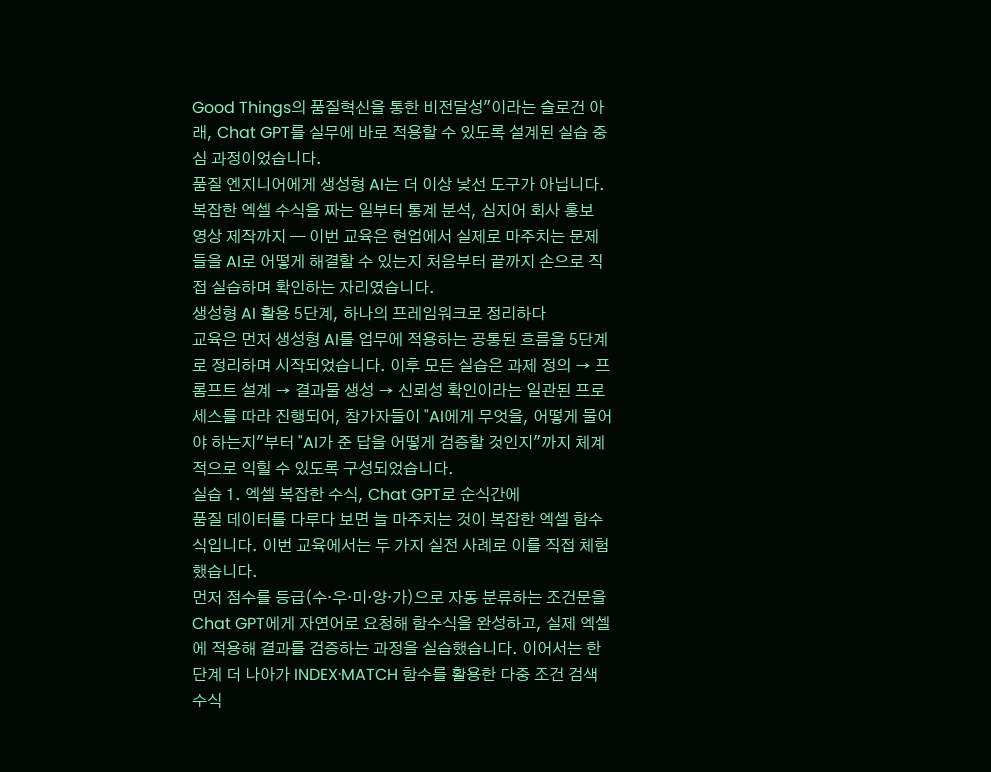Good Things의 품질혁신을 통한 비전달성"이라는 슬로건 아래, Chat GPT를 실무에 바로 적용할 수 있도록 설계된 실습 중심 과정이었습니다.
품질 엔지니어에게 생성형 AI는 더 이상 낯선 도구가 아닙니다. 복잡한 엑셀 수식을 짜는 일부터 통계 분석, 심지어 회사 홍보 영상 제작까지 — 이번 교육은 현업에서 실제로 마주치는 문제들을 AI로 어떻게 해결할 수 있는지 처음부터 끝까지 손으로 직접 실습하며 확인하는 자리였습니다.
생성형 AI 활용 5단계, 하나의 프레임워크로 정리하다
교육은 먼저 생성형 AI를 업무에 적용하는 공통된 흐름을 5단계로 정리하며 시작되었습니다. 이후 모든 실습은 과제 정의 → 프롬프트 설계 → 결과물 생성 → 신뢰성 확인이라는 일관된 프로세스를 따라 진행되어, 참가자들이 "AI에게 무엇을, 어떻게 물어야 하는지"부터 "AI가 준 답을 어떻게 검증할 것인지"까지 체계적으로 익힐 수 있도록 구성되었습니다.
실습 1. 엑셀 복잡한 수식, Chat GPT로 순식간에
품질 데이터를 다루다 보면 늘 마주치는 것이 복잡한 엑셀 함수식입니다. 이번 교육에서는 두 가지 실전 사례로 이를 직접 체험했습니다.
먼저 점수를 등급(수·우·미·양·가)으로 자동 분류하는 조건문을 Chat GPT에게 자연어로 요청해 함수식을 완성하고, 실제 엑셀에 적용해 결과를 검증하는 과정을 실습했습니다. 이어서는 한 단계 더 나아가 INDEX·MATCH 함수를 활용한 다중 조건 검색 수식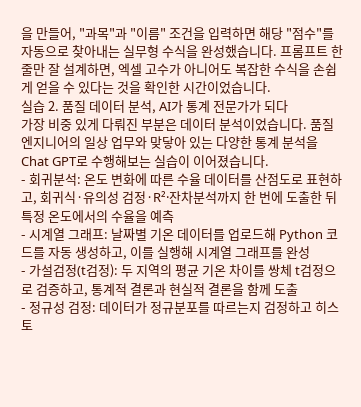을 만들어, "과목"과 "이름" 조건을 입력하면 해당 "점수"를 자동으로 찾아내는 실무형 수식을 완성했습니다. 프롬프트 한 줄만 잘 설계하면, 엑셀 고수가 아니어도 복잡한 수식을 손쉽게 얻을 수 있다는 것을 확인한 시간이었습니다.
실습 2. 품질 데이터 분석, AI가 통계 전문가가 되다
가장 비중 있게 다뤄진 부분은 데이터 분석이었습니다. 품질 엔지니어의 일상 업무와 맞닿아 있는 다양한 통계 분석을 Chat GPT로 수행해보는 실습이 이어졌습니다.
- 회귀분석: 온도 변화에 따른 수율 데이터를 산점도로 표현하고, 회귀식·유의성 검정·R²·잔차분석까지 한 번에 도출한 뒤 특정 온도에서의 수율을 예측
- 시계열 그래프: 날짜별 기온 데이터를 업로드해 Python 코드를 자동 생성하고, 이를 실행해 시계열 그래프를 완성
- 가설검정(t검정): 두 지역의 평균 기온 차이를 쌍체 t검정으로 검증하고, 통계적 결론과 현실적 결론을 함께 도출
- 정규성 검정: 데이터가 정규분포를 따르는지 검정하고 히스토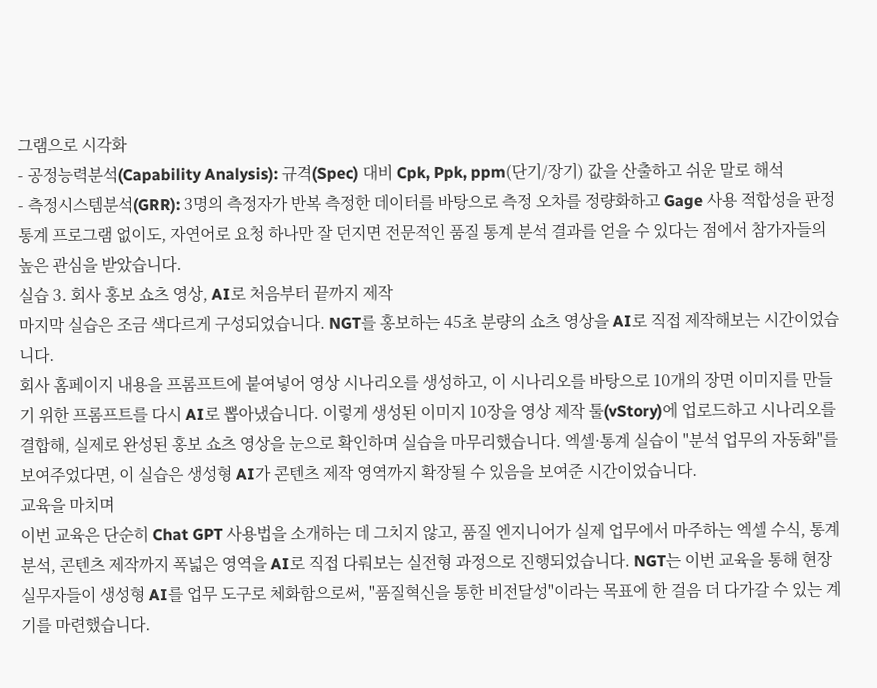그램으로 시각화
- 공정능력분석(Capability Analysis): 규격(Spec) 대비 Cpk, Ppk, ppm(단기/장기) 값을 산출하고 쉬운 말로 해석
- 측정시스템분석(GRR): 3명의 측정자가 반복 측정한 데이터를 바탕으로 측정 오차를 정량화하고 Gage 사용 적합성을 판정
통계 프로그램 없이도, 자연어로 요청 하나만 잘 던지면 전문적인 품질 통계 분석 결과를 얻을 수 있다는 점에서 참가자들의 높은 관심을 받았습니다.
실습 3. 회사 홍보 쇼츠 영상, AI로 처음부터 끝까지 제작
마지막 실습은 조금 색다르게 구성되었습니다. NGT를 홍보하는 45초 분량의 쇼츠 영상을 AI로 직접 제작해보는 시간이었습니다.
회사 홈페이지 내용을 프롬프트에 붙여넣어 영상 시나리오를 생성하고, 이 시나리오를 바탕으로 10개의 장면 이미지를 만들기 위한 프롬프트를 다시 AI로 뽑아냈습니다. 이렇게 생성된 이미지 10장을 영상 제작 툴(vStory)에 업로드하고 시나리오를 결합해, 실제로 완성된 홍보 쇼츠 영상을 눈으로 확인하며 실습을 마무리했습니다. 엑셀·통계 실습이 "분석 업무의 자동화"를 보여주었다면, 이 실습은 생성형 AI가 콘텐츠 제작 영역까지 확장될 수 있음을 보여준 시간이었습니다.
교육을 마치며
이번 교육은 단순히 Chat GPT 사용법을 소개하는 데 그치지 않고, 품질 엔지니어가 실제 업무에서 마주하는 엑셀 수식, 통계 분석, 콘텐츠 제작까지 폭넓은 영역을 AI로 직접 다뤄보는 실전형 과정으로 진행되었습니다. NGT는 이번 교육을 통해 현장 실무자들이 생성형 AI를 업무 도구로 체화함으로써, "품질혁신을 통한 비전달성"이라는 목표에 한 걸음 더 다가갈 수 있는 계기를 마련했습니다.